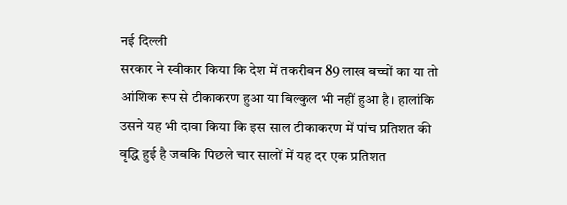नई दिल्ली
सरकार ने स्वीकार किया कि देश में तकरीबन 89 लाख बच्चों का या तो आंशिक रूप से टीकाकरण हुआ या बिल्कुल भी नहीं हुआ है। हालांकि उसने यह भी दावा किया कि इस साल टीकाकरण में पांच प्रतिशत की वृद्धि हुई है जबकि पिछले चार सालों में यह दर एक प्रतिशत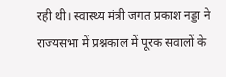रही थी। स्वास्थ्य मंत्री जगत प्रकाश नड्डा ने राज्यसभा में प्रश्नकाल में पूरक सवालों के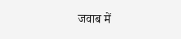जवाब में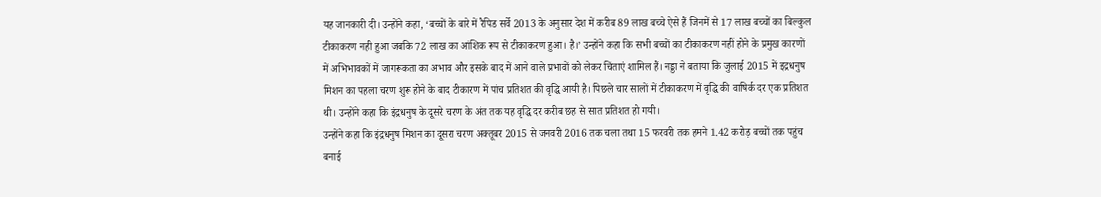यह जानकारी दी। उन्होंने कहा, ‘बच्चों के बारे में रैपिड सर्वे 2013 के अनुसार देश में करीब 89 लाख बच्चे ऐसे हैं जिनमें से 17 लाख बच्चों का बिल्कुल टीकाकरण नही हुआ जबकि 72 लाख का आंशिक रूप से टीकाकरण हुआ। है।’ उन्होंने कहा कि सभी बच्चों का टीकाकरण नहीं होने के प्रमुख कारणों में अभिभावकों में जागरूकता का अभाव और इसके बाद में आने वाले प्रभावों को लेकर चिंताएं शामिल हैं। नड्डा ने बताया कि जुलाई 2015 में इद्रधनुष मिशन का पहला चरण शुरू होने के बाद टीकारण में पांच प्रतिशत की वृद्धि आयी है। पिछले चार सालों में टीकाकरण में वृद्धि की वाषिर्क दर एक प्रतिशत थी। उन्होंने कहा कि इंद्रधनुष के दूसरे चरण के अंत तक यह वृद्धि दर करीब छह से सात प्रतिशत हो गयी।
उन्होंने कहा कि इंद्रधनुष मिशन का दूसरा चरण अक्तूबर 2015 से जनवरी 2016 तक चला तथा 15 फरवरी तक हमने 1.42 करोड़ बच्चों तक पहुंच बनाई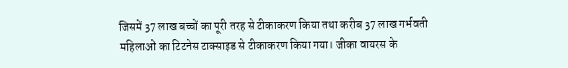जिसमें 37 लाख बच्चों का पूरी तरह से टीकाकरण किया तथा करीब 37 लाख गर्भवती महिलाओं का टिटनेस टाक्साइड से टीकाकरण किया गया। जीका वायरस के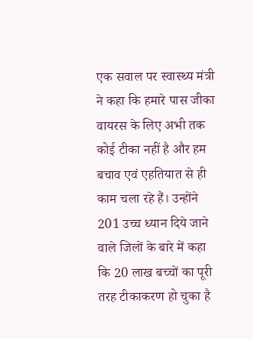एक सवाल पर स्वास्थ्य मंत्री ने कहा कि हमारे पास जीका वायरस के लिए अभी तक कोई टीका नहीं है और हम बचाव एवं एहतियात से ही काम चला रहे हैं। उन्होंने 201 उच्च ध्यान दिये जाने वाले जिलों के बारे में कहा कि 20 लाख बच्चों का पूरी तरह टीकाकरण हो चुका है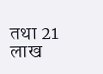तथा 21 लाख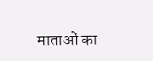माताओं का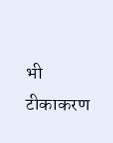भी टीकाकरण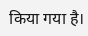किया गया है।